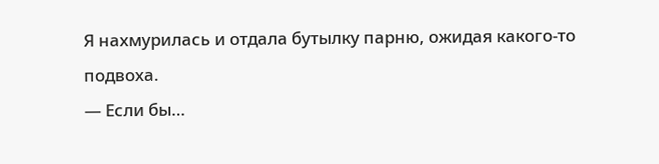Я нахмурилась и отдала бутылку парню, ожидая какого-то подвоха.
— Если бы…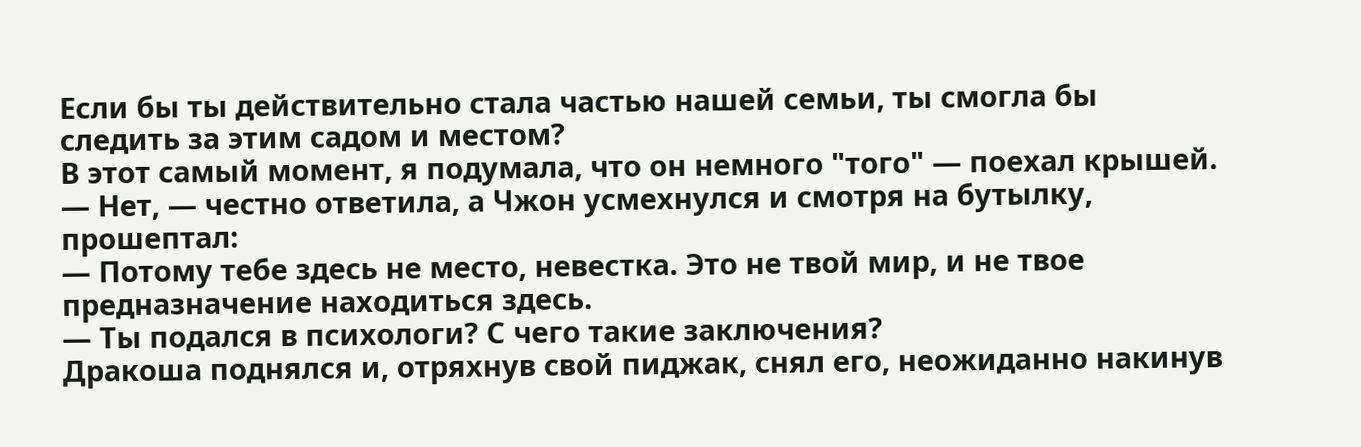Если бы ты действительно стала частью нашей семьи, ты смогла бы следить за этим садом и местом?
В этот самый момент, я подумала, что он немного "того" — поехал крышей.
— Нет, — честно ответила, а Чжон усмехнулся и смотря на бутылку, прошептал:
— Потому тебе здесь не место, невестка. Это не твой мир, и не твое предназначение находиться здесь.
— Ты подался в психологи? С чего такие заключения?
Дракоша поднялся и, отряхнув свой пиджак, снял его, неожиданно накинув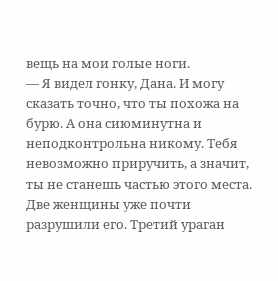вещь на мои голые ноги.
— Я видел гонку, Дана. И могу сказать точно, что ты похожа на бурю. А она сиюминутна и неподконтрольна никому. Тебя невозможно приручить, а значит, ты не станешь частью этого места. Две женщины уже почти разрушили его. Третий ураган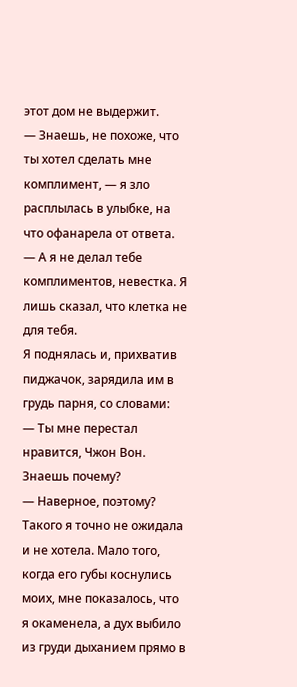этот дом не выдержит.
— Знаешь, не похоже, что ты хотел сделать мне комплимент, — я зло расплылась в улыбке, на что офанарела от ответа.
— А я не делал тебе комплиментов, невестка. Я лишь сказал, что клетка не для тебя.
Я поднялась и, прихватив пиджачок, зарядила им в грудь парня, со словами:
— Ты мне перестал нравится, Чжон Вон. Знаешь почему?
— Наверное, поэтому?
Такого я точно не ожидала и не хотела. Мало того, когда его губы коснулись моих, мне показалось, что я окаменела, а дух выбило из груди дыханием прямо в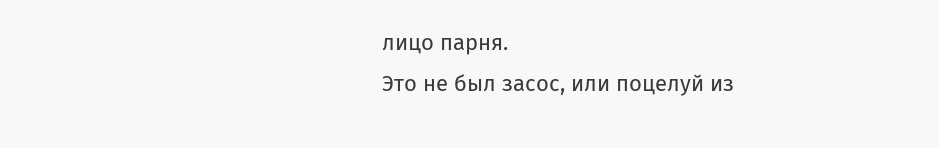лицо парня.
Это не был засос, или поцелуй из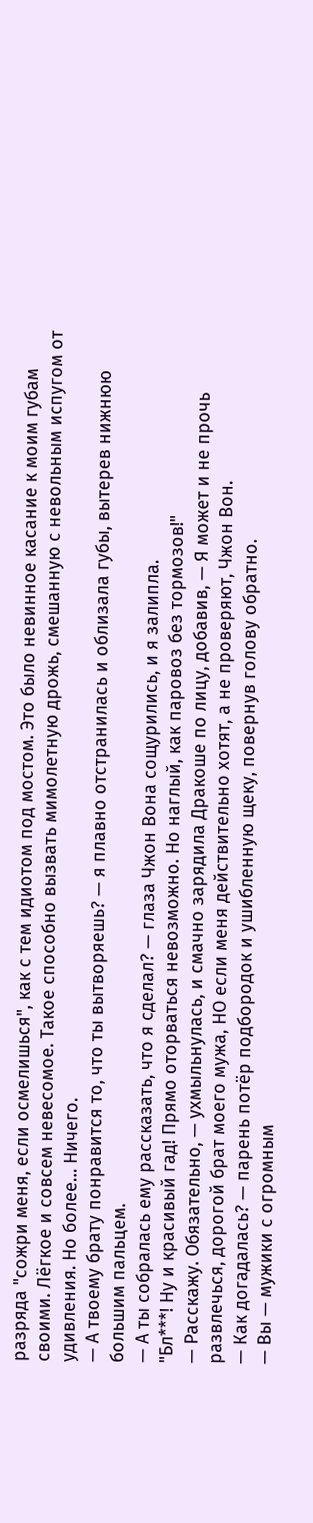разряда "сожри меня, если осмелишься", как с тем идиотом под мостом. Это было невинное касание к моим губам своими. Лёгкое и совсем невесомое. Такое способно вызвать мимолетную дрожь, смешанную с невольным испугом от удивления. Но более… Ничего.
— А твоему брату понравится то, что ты вытворяешь? — я плавно отстранилась и облизала губы, вытерев нижнюю большим пальцем.
— А ты собралась ему рассказать, что я сделал? — глаза Чжон Вона сощурились, и я залипла.
"Бл***! Ну и красивый гад! Прямо оторваться невозможно. Но наглый, как паровоз без тормозов!"
— Расскажу. Обязательно, — ухмыльнулась, и смачно зарядила Дракоше по лицу, добавив, — Я может и не прочь развлечься, дорогой брат моего мужа, НО если меня действительно хотят, а не проверяют, Чжон Вон.
— Как догадалась? — парень потёр подбородок и ушибленную щеку, повернув голову обратно.
— Вы — мужики с огромным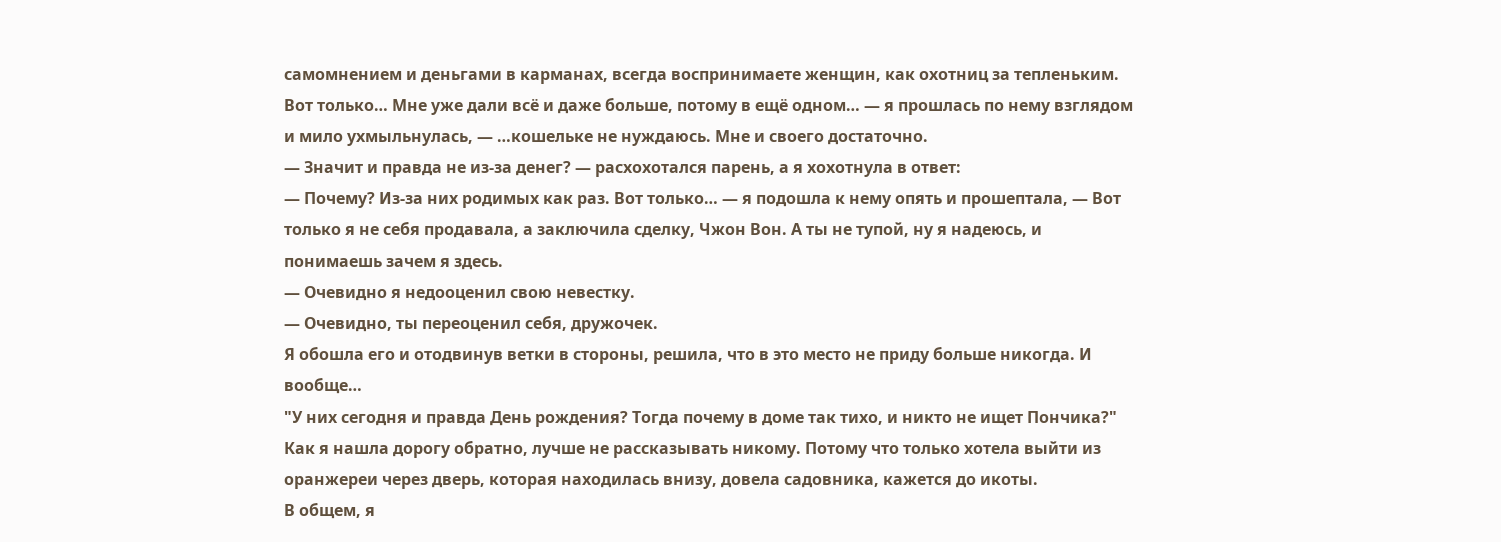самомнением и деньгами в карманах, всегда воспринимаете женщин, как охотниц за тепленьким. Вот только… Мне уже дали всё и даже больше, потому в ещё одном… — я прошлась по нему взглядом и мило ухмыльнулась, — …кошельке не нуждаюсь. Мне и своего достаточно.
— Значит и правда не из-за денег? — расхохотался парень, а я хохотнула в ответ:
— Почему? Из-за них родимых как раз. Вот только… — я подошла к нему опять и прошептала, — Вот только я не себя продавала, а заключила сделку, Чжон Вон. А ты не тупой, ну я надеюсь, и понимаешь зачем я здесь.
— Очевидно я недооценил свою невестку.
— Очевидно, ты переоценил себя, дружочек.
Я обошла его и отодвинув ветки в стороны, решила, что в это место не приду больше никогда. И вообще…
"У них сегодня и правда День рождения? Тогда почему в доме так тихо, и никто не ищет Пончика?"
Как я нашла дорогу обратно, лучше не рассказывать никому. Потому что только хотела выйти из оранжереи через дверь, которая находилась внизу, довела садовника, кажется до икоты.
В общем, я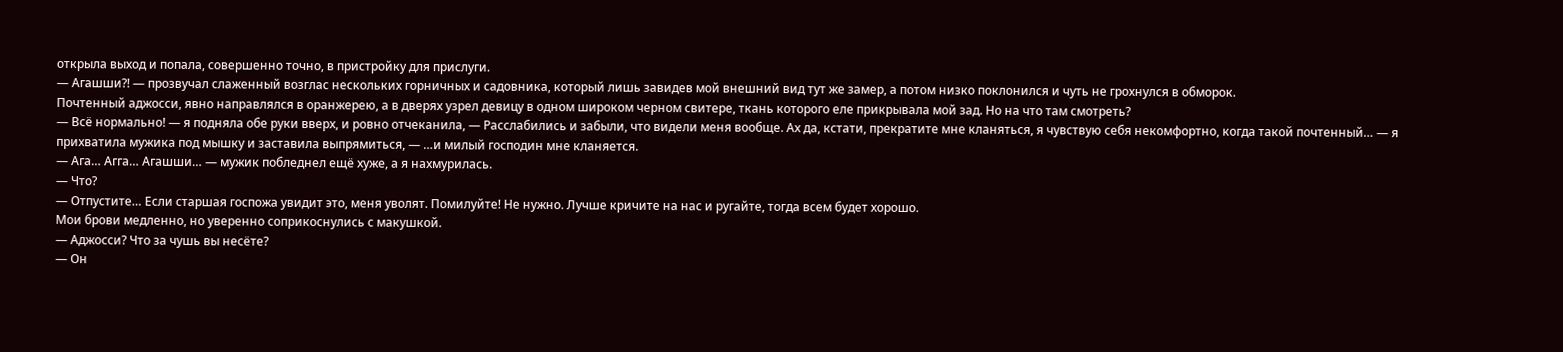открыла выход и попала, совершенно точно, в пристройку для прислуги.
— Агашши?! — прозвучал слаженный возглас нескольких горничных и садовника, который лишь завидев мой внешний вид тут же замер, а потом низко поклонился и чуть не грохнулся в обморок.
Почтенный аджосси, явно направлялся в оранжерею, а в дверях узрел девицу в одном широком черном свитере, ткань которого еле прикрывала мой зад. Но на что там смотреть?
— Всё нормально! — я подняла обе руки вверх, и ровно отчеканила, — Расслабились и забыли, что видели меня вообще. Ах да, кстати, прекратите мне кланяться, я чувствую себя некомфортно, когда такой почтенный… — я прихватила мужика под мышку и заставила выпрямиться, — …и милый господин мне кланяется.
— Ага… Агга… Агашши… — мужик побледнел ещё хуже, а я нахмурилась.
— Что?
— Отпустите… Если старшая госпожа увидит это, меня уволят. Помилуйте! Не нужно. Лучше кричите на нас и ругайте, тогда всем будет хорошо.
Мои брови медленно, но уверенно соприкоснулись с макушкой.
— Аджосси? Что за чушь вы несёте?
— Он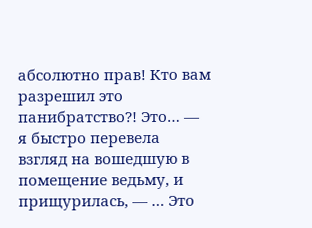абсолютно прав! Кто вам разрешил это панибратство?! Это… — я быстро перевела взгляд на вошедшую в помещение ведьму, и прищурилась, — … Это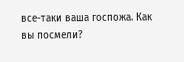все-таки ваша госпожа. Как вы посмели?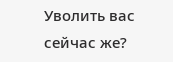Уволить вас сейчас же?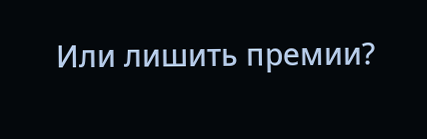Или лишить премии?